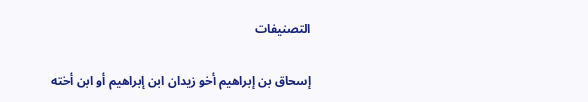التصنيفات

إسحاق بن إبراهيم أخو زيدان ابن إبراهيم أو ابن أخته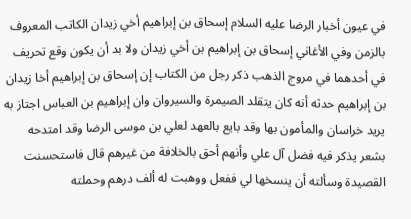في عيون أخبار الرضا عليه السلام إسحاق بن إبراهيم أخي زيدان الكاتب المعروف بالزمن وفي الأغاني إسحاق بن إبراهيم بن أخي زيدان ولا بد أن يكون وقع تحريف في أحدهما في مروج الذهب ذكر رجل من الكتاب إن إسحاق بن إبراهيم أخا زيدان بن إبراهيم حدثه أنه كان يتقلد الصيمرة والسيروان وان إبراهيم بن العباس اجتاز به يريد خراسان والمأمون بها وقد بايع بالعهد لعلي بن موسى الرضا وقد امتدحه بشعر يذكر فيه فضل آل علي وأنهم أحق بالخلافة من غيرهم قال فاستحسنت القصيدة وسألته أن ينسخها لي ففعل ووهبت له ألف درهم وحملته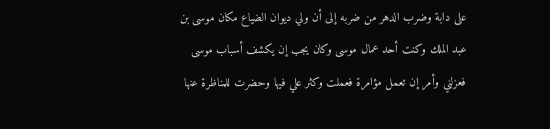على دابة وضرب الدهر من ضربه إلى أن ولي ديوان الضياع مكان موسى بن عبد الملك وكنت أحد عمال موسى وكان يجب إن يكشف أسباب موسى فعزلني وأمر إن تعمل مؤامرة فعملت وكثر علي فيها وحضرت للمناظرة عنها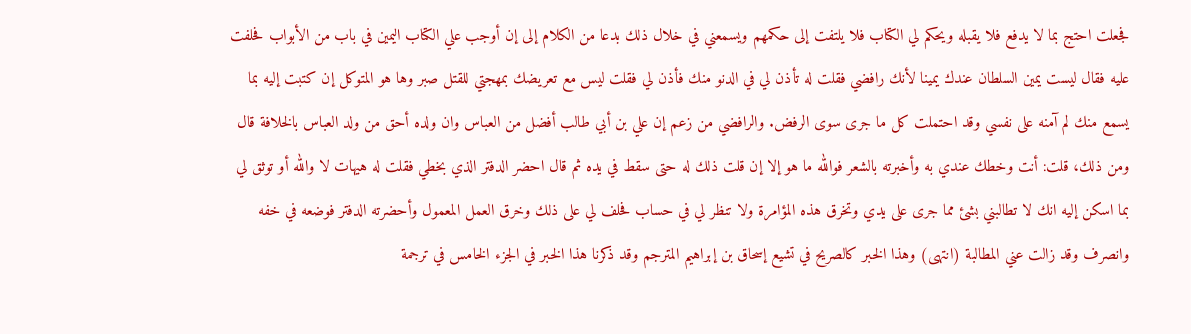فجعلت احتج بما لا يدفع فلا يقبله ويحكم لي الكتاب فلا يلتفت إلى حكمهم ويسمعني في خلال ذلك بدعا من الكلام إلى إن أوجب علي الكتاب اليمين في باب من الأبواب فحلفت عليه فقال ليست يمين السلطان عندك يمينا لأنك رافضي فقلت له تأذن لي في الدنو منك فأذن لي فقلت ليس مع تعريضك بمهجتي للقتل صبر وها هو المتوكل إن كتبت إليه بما يسمع منك لم آمنه على نفسي وقد احتملت كل ما جرى سوى الرفض. والرافضي من زعم إن علي بن أبي طالب أفضل من العباس وان ولده أحق من ولد العباس بالخلافة قال ومن ذلك، قلت: أنت وخطك عندي به وأخبرته بالشعر فوالله ما هو إلا إن قلت ذلك له حتى سقط في يده ثم قال احضر الدفتر الذي بخطي فقلت له هيهات لا والله أو توثق لي بما اسكن إليه انك لا تطالبني بشئ مما جرى على يدي وتخرق هذه المؤامرة ولا تنظر لي في حساب فحلف لي على ذلك وخرق العمل المعمول وأحضرته الدفتر فوضعه في خفه وانصرف وقد زالت عني المطالبة (انتهى) وهذا الخبر كالصريح في تشيع إسحاق بن إبراهيم المترجم وقد ذكرنا هذا الخبر في الجزء الخامس في ترجمة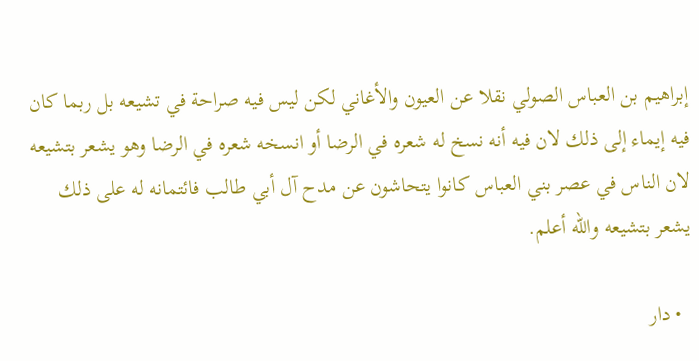إبراهيم بن العباس الصولي نقلا عن العيون والأغاني لكن ليس فيه صراحة في تشيعه بل ربما كان فيه إيماء إلى ذلك لان فيه أنه نسخ له شعره في الرضا أو انسخه شعره في الرضا وهو يشعر بتشيعه لان الناس في عصر بني العباس كانوا يتحاشون عن مدح آل أبي طالب فائتمانه له على ذلك يشعر بتشيعه والله أعلم.

  • دار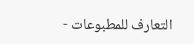التعارف للمطبوعات -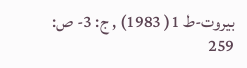بيروت-ط 1( 1983) , ج: 3- ص: 259